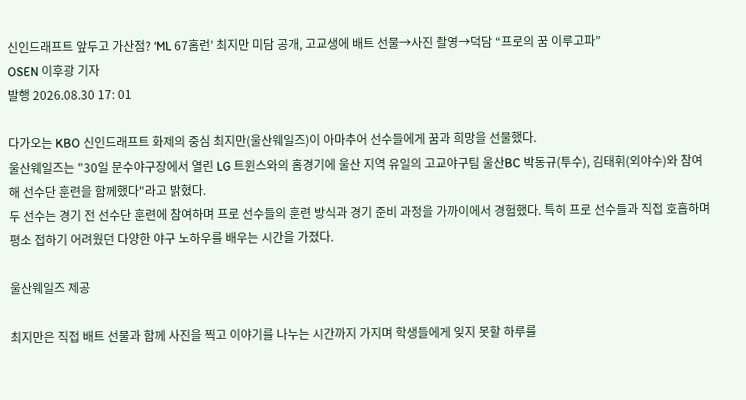신인드래프트 앞두고 가산점? ‘ML 67홈런’ 최지만 미담 공개, 고교생에 배트 선물→사진 촬영→덕담 “프로의 꿈 이루고파”
OSEN 이후광 기자
발행 2026.08.30 17: 01

다가오는 KBO 신인드래프트 화제의 중심 최지만(울산웨일즈)이 아마추어 선수들에게 꿈과 희망을 선물했다.
울산웨일즈는 "30일 문수야구장에서 열린 LG 트윈스와의 홈경기에 울산 지역 유일의 고교야구팀 울산BC 박동규(투수), 김태휘(외야수)와 참여해 선수단 훈련을 함께했다"라고 밝혔다.
두 선수는 경기 전 선수단 훈련에 참여하며 프로 선수들의 훈련 방식과 경기 준비 과정을 가까이에서 경험했다. 특히 프로 선수들과 직접 호흡하며 평소 접하기 어려웠던 다양한 야구 노하우를 배우는 시간을 가졌다.

울산웨일즈 제공

최지만은 직접 배트 선물과 함께 사진을 찍고 이야기를 나누는 시간까지 가지며 학생들에게 잊지 못할 하루를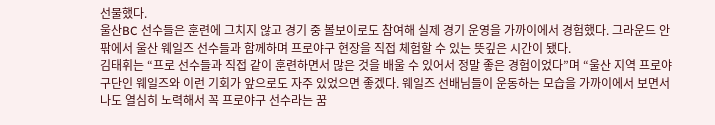선물했다.
울산BC 선수들은 훈련에 그치지 않고 경기 중 볼보이로도 참여해 실제 경기 운영을 가까이에서 경험했다. 그라운드 안팎에서 울산 웨일즈 선수들과 함께하며 프로야구 현장을 직접 체험할 수 있는 뜻깊은 시간이 됐다.
김태휘는 “프로 선수들과 직접 같이 훈련하면서 많은 것을 배울 수 있어서 정말 좋은 경험이었다”며 “울산 지역 프로야구단인 웨일즈와 이런 기회가 앞으로도 자주 있었으면 좋겠다. 웨일즈 선배님들이 운동하는 모습을 가까이에서 보면서 나도 열심히 노력해서 꼭 프로야구 선수라는 꿈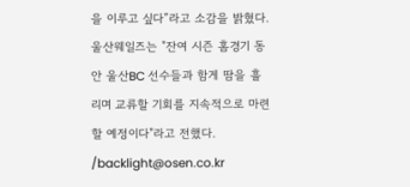을 이루고 싶다”라고 소감을 밝혔다.
울산웨일즈는 "잔여 시즌 홈경기 동안 울산BC 선수들과 함게 땀을 흘리며 교류할 기회를 지속적으로 마련할 예정이다"라고 전했다.
/backlight@osen.co.kr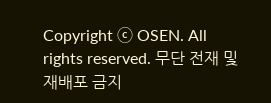Copyright ⓒ OSEN. All rights reserved. 무단 전재 및 재배포 금지